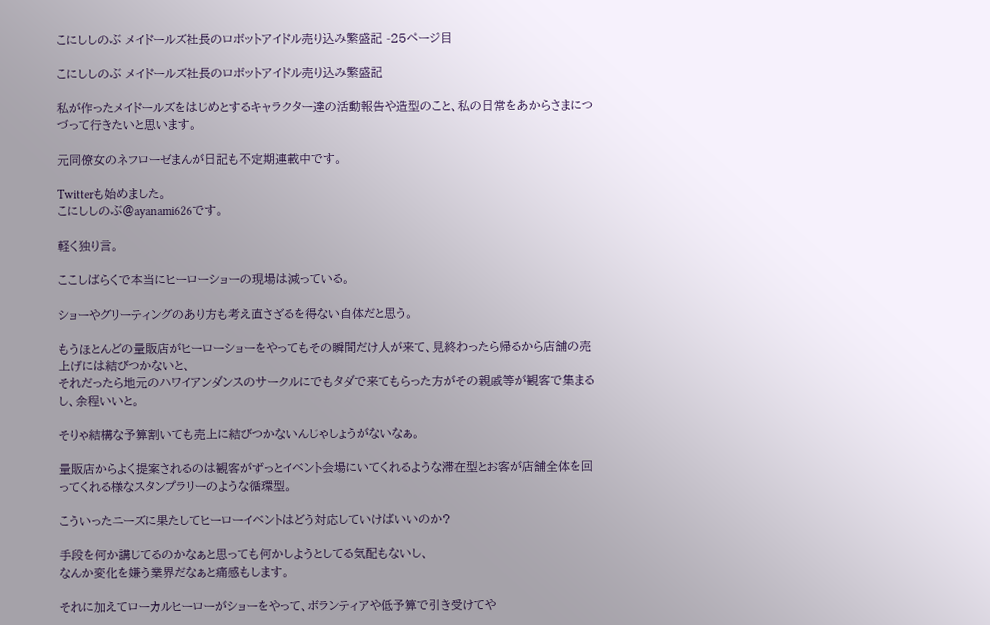こにししのぶ メイドールズ社長のロボットアイドル売り込み繁盛記 -25ページ目

こにししのぶ メイドールズ社長のロボットアイドル売り込み繁盛記

私が作ったメイドールズをはじめとするキャラクター達の活動報告や造型のこと、私の日常をあからさまにつづって行きたいと思います。

元同僚女のネフローゼまんが日記も不定期連載中です。

Twitterも始めました。
こにししのぶ@ayanami626です。

軽く独り言。

ここしばらくで本当にヒーローショーの現場は減っている。

ショーやグリーティングのあり方も考え直さざるを得ない自体だと思う。

もうほとんどの量販店がヒーローショーをやってもその瞬間だけ人が来て、見終わったら帰るから店舗の売上げには結びつかないと、
それだったら地元のハワイアンダンスのサークルにでもタダで来てもらった方がその親戚等が観客で集まるし、余程いいと。

そりゃ結構な予算割いても売上に結びつかないんじゃしょうがないなぁ。

量販店からよく提案されるのは観客がずっとイベント会場にいてくれるような滞在型とお客が店舗全体を回ってくれる様なスタンプラリーのような循環型。

こういったニーズに果たしてヒーローイベントはどう対応していけばいいのか?

手段を何か講じてるのかなぁと思っても何かしようとしてる気配もないし、
なんか変化を嫌う業界だなぁと痛感もします。

それに加えてローカルヒーローがショーをやって、ボランティアや低予算で引き受けてや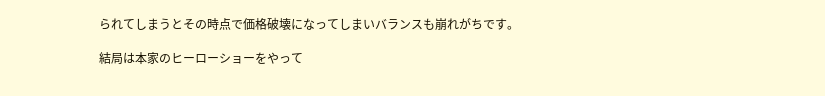られてしまうとその時点で価格破壊になってしまいバランスも崩れがちです。

結局は本家のヒーローショーをやって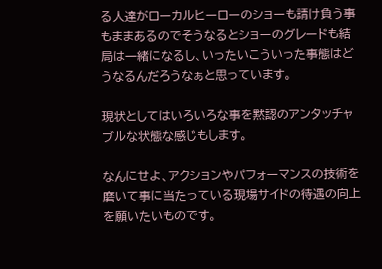る人達がローカルヒーローのショーも請け負う事もままあるのでそうなるとショーのグレードも結局は一緒になるし、いったいこういった事態はどうなるんだろうなぁと思っています。

現状としてはいろいろな事を黙認のアンタッチャブルな状態な感じもします。

なんにせよ、アクションやパフォーマンスの技術を磨いて事に当たっている現場サイドの待遇の向上を願いたいものです。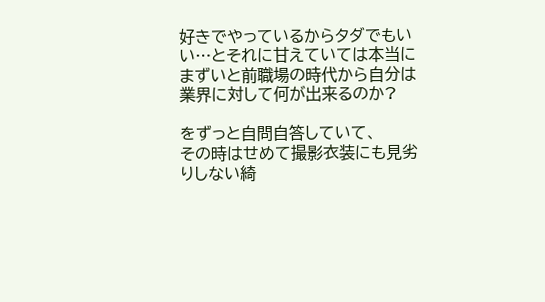好きでやっているからタダでもいい…とそれに甘えていては本当にまずいと前職場の時代から自分は業界に対して何が出来るのか?

をずっと自問自答していて、
その時はせめて撮影衣装にも見劣りしない綺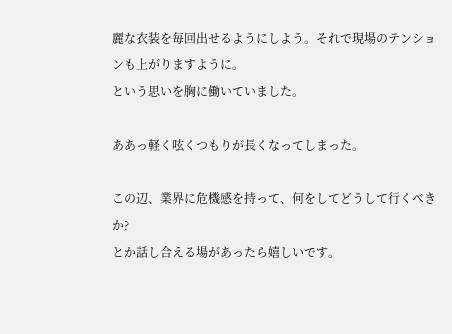麗な衣装を毎回出せるようにしよう。それで現場のテンションも上がりますように。
という思いを胸に働いていました。

ああっ軽く呟くつもりが長くなってしまった。

この辺、業界に危機感を持って、何をしてどうして行くべきか?
とか話し合える場があったら嬉しいです。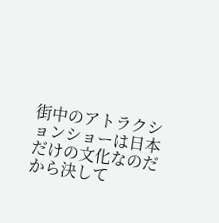街中のアトラクションショーは日本だけの文化なのだから決して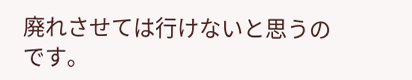廃れさせては行けないと思うのです。